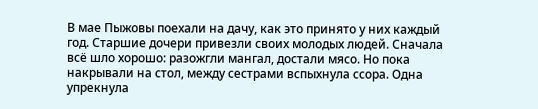В мае Пыжовы поехали на дачу, как это принято у них каждый год. Старшие дочери привезли своих молодых людей. Сначала всё шло хорошо: разожгли мангал, достали мясо. Но пока накрывали на стол, между сестрами вспыхнула ссора. Одна упрекнула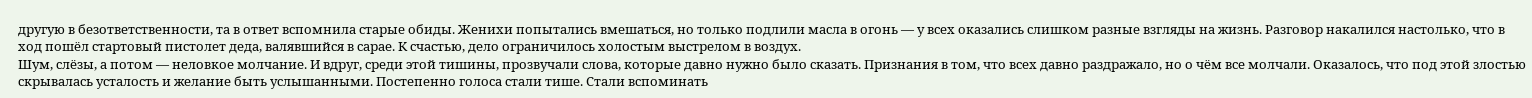другую в безответственности, та в ответ вспомнила старые обиды. Женихи попытались вмешаться, но только подлили масла в огонь — у всех оказались слишком разные взгляды на жизнь. Разговор накалился настолько, что в ход пошёл стартовый пистолет деда, валявшийся в сарае. К счастью, дело ограничилось холостым выстрелом в воздух.
Шум, слёзы, а потом — неловкое молчание. И вдруг, среди этой тишины, прозвучали слова, которые давно нужно было сказать. Признания в том, что всех давно раздражало, но о чём все молчали. Оказалось, что под этой злостью скрывалась усталость и желание быть услышанными. Постепенно голоса стали тише. Стали вспоминать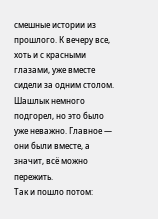смешные истории из прошлого. К вечеру все, хоть и с красными глазами, уже вместе сидели за одним столом. Шашлык немного подгорел, но это было уже неважно. Главное — они были вместе, а значит, всё можно пережить.
Так и пошло потом: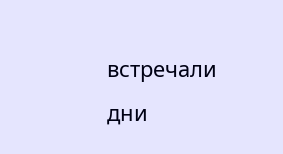встречали дни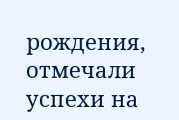рождения, отмечали успехи на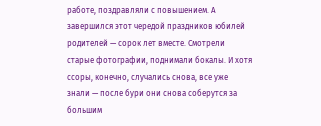работе, поздравляли с повышением. А завершился этот чередой праздников юбилей родителей — сорок лет вместе. Смотрели старые фотографии, поднимали бокалы. И хотя ссоры, конечно, случались снова, все уже знали — после бури они снова соберутся за большим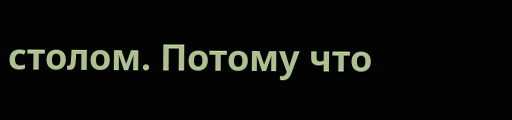столом. Потому что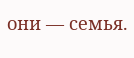они — семья.